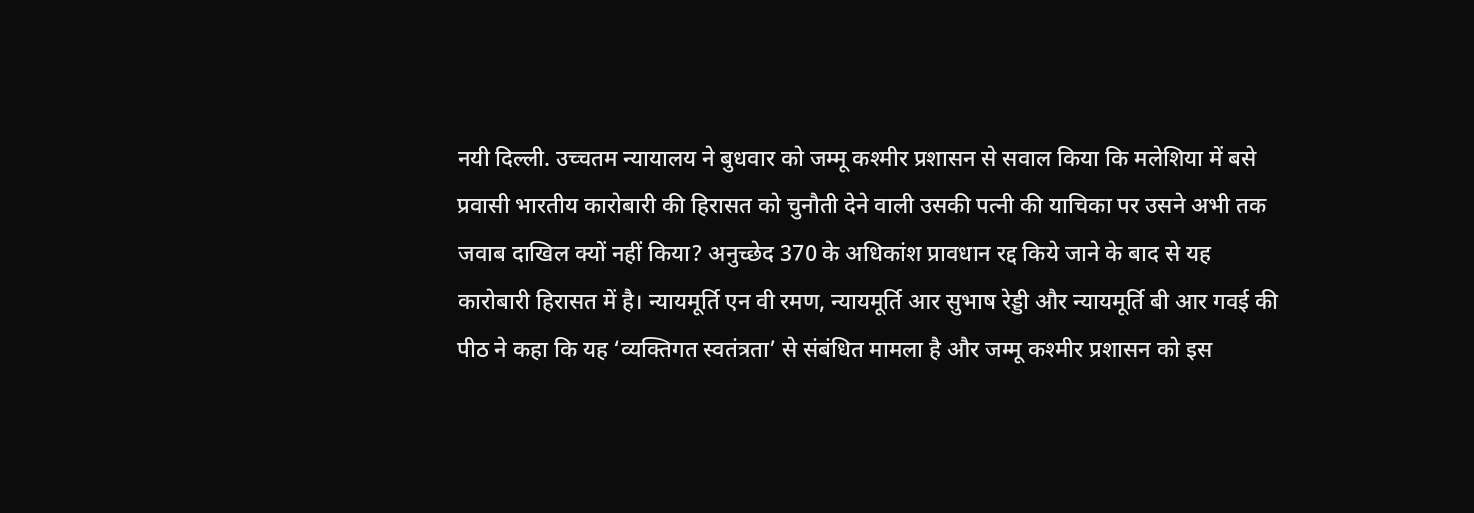नयी दिल्ली. उच्चतम न्यायालय ने बुधवार को जम्मू कश्मीर प्रशासन से सवाल किया कि मलेशिया में बसे प्रवासी भारतीय कारोबारी की हिरासत को चुनौती देने वाली उसकी पत्नी की याचिका पर उसने अभी तक जवाब दाखिल क्यों नहीं किया? अनुच्छेद 370 के अधिकांश प्रावधान रद्द किये जाने के बाद से यह कारोबारी हिरासत में है। न्यायमूर्ति एन वी रमण, न्यायमूर्ति आर सुभाष रेड्डी और न्यायमूर्ति बी आर गवई की पीठ ने कहा कि यह ‘व्यक्तिगत स्वतंत्रता’ से संबंधित मामला है और जम्मू कश्मीर प्रशासन को इस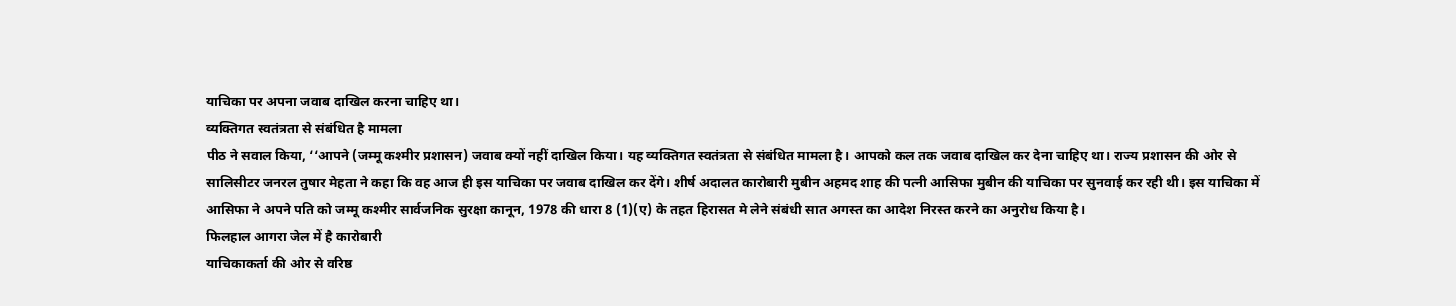याचिका पर अपना जवाब दाखिल करना चाहिए था।
व्यक्तिगत स्वतंत्रता से संबंधित है मामला
पीठ ने सवाल किया, ‘‘आपने (जम्मू कश्मीर प्रशासन) जवाब क्यों नहीं दाखिल किया। यह व्यक्तिगत स्वतंत्रता से संबंधित मामला है। आपको कल तक जवाब दाखिल कर देना चाहिए था। राज्य प्रशासन की ओर से सालिसीटर जनरल तुषार मेहता ने कहा कि वह आज ही इस याचिका पर जवाब दाखिल कर देंगे। शीर्ष अदालत कारोबारी मुबीन अहमद शाह की पत्नी आसिफा मुबीन की याचिका पर सुनवाई कर रही थी। इस याचिका में आसिफा ने अपने पति को जम्मू कश्मीर सार्वजनिक सुरक्षा कानून, 1978 की धारा 8 (1)(ए) के तहत हिरासत मे लेने संबंधी सात अगस्त का आदेश निरस्त करने का अनुरोध किया है।
फिलहाल आगरा जेल में है कारोबारी
याचिकाकर्ता की ओर से वरिष्ठ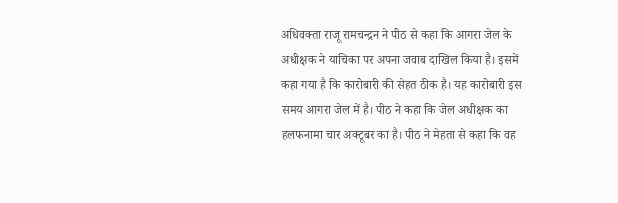अधिवक्ता राजू रामचन्द्रन ने पीठ से कहा कि आगरा जेल के अधीक्षक ने याचिका पर अपना जवाब दाखिल किया है। इसमें कहा गया है कि कारोबारी की सेहत ठीक है। यह कारोबारी इस समय आगरा जेल में है। पीठ ने कहा कि जेल अधीक्षक का हलफनामा चार अक्टूबर का है। पीठ ने मेहता से कहा कि वह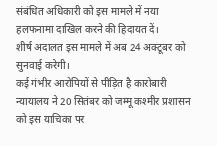संबंधित अधिकारी को इस मामले में नया हलफनामा दाखिल करने की हिदायत दें।
शीर्ष अदालत इस मामले में अब 24 अक्टूबर को सुनवाई करेगी।
कई गंभीर आरोपियों से पीड़ित है कारोबारी
न्यायालय ने 20 सितंबर को जम्मू कश्मीर प्रशासन को इस याचिका पर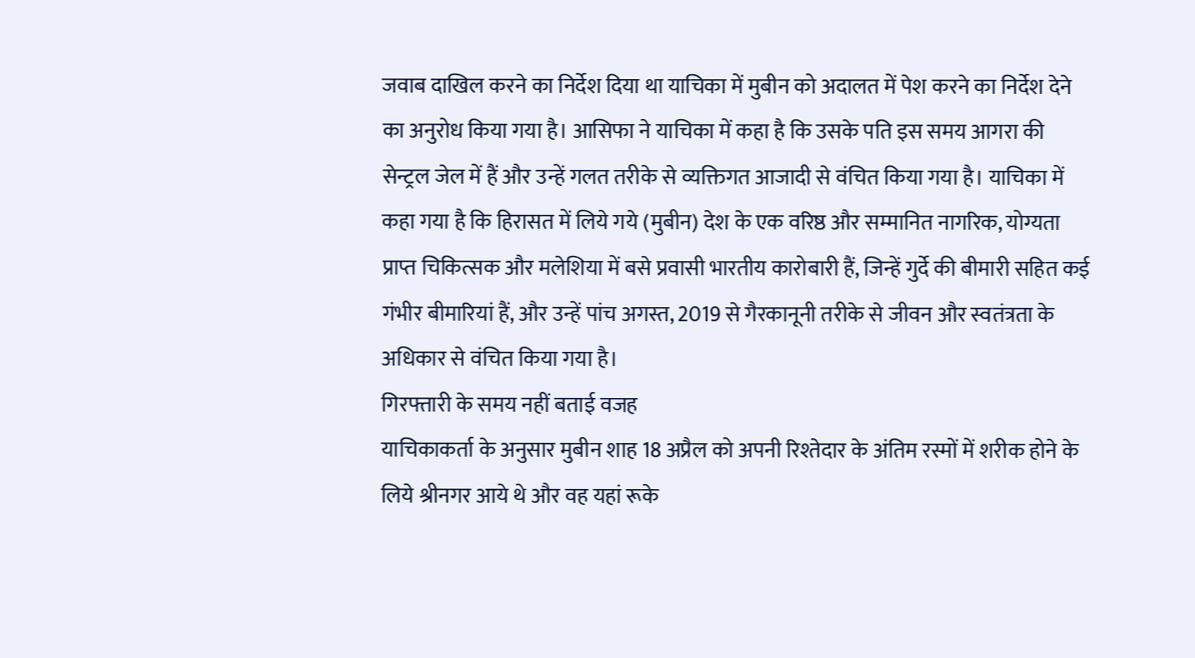जवाब दाखिल करने का निर्देश दिया था याचिका में मुबीन को अदालत में पेश करने का निर्देश देने का अनुरोध किया गया है। आसिफा ने याचिका में कहा है कि उसके पति इस समय आगरा की सेन्ट्रल जेल में हैं और उन्हें गलत तरीके से व्यक्तिगत आजादी से वंचित किया गया है। याचिका में कहा गया है कि हिरासत में लिये गये (मुबीन) देश के एक वरिष्ठ और सम्मानित नागरिक, योग्यता प्राप्त चिकित्सक और मलेशिया में बसे प्रवासी भारतीय कारोबारी हैं, जिन्हें गुर्दे की बीमारी सहित कई गंभीर बीमारियां हैं, और उन्हें पांच अगस्त, 2019 से गैरकानूनी तरीके से जीवन और स्वतंत्रता के अधिकार से वंचित किया गया है।
गिरफ्तारी के समय नहीं बताई वजह
याचिकाकर्ता के अनुसार मुबीन शाह 18 अप्रैल को अपनी रिश्तेदार के अंतिम रस्मों में शरीक होने के लिये श्रीनगर आये थे और वह यहां रूके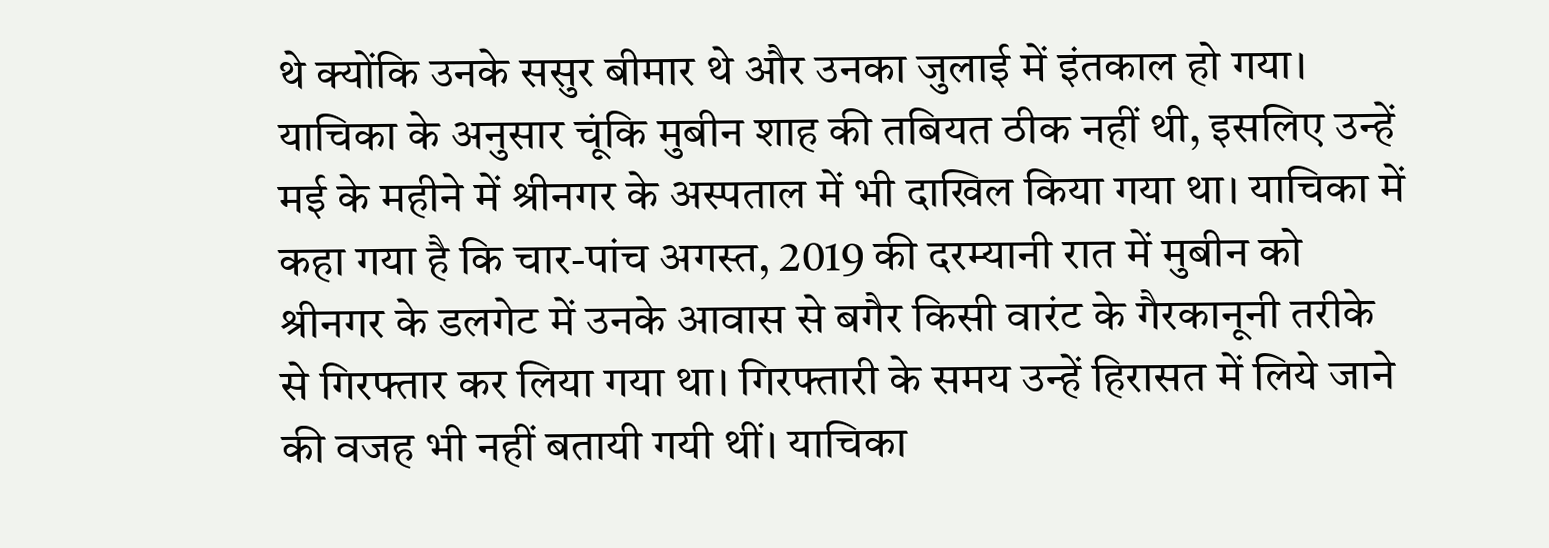थे क्योंकि उनके ससुर बीमार थे और उनका जुलाई में इंतकाल हो गया। याचिका के अनुसार चूंकि मुबीन शाह की तबियत ठीक नहीं थी, इसलिए उन्हें मई के महीने में श्रीनगर के अस्पताल में भी दाखिल किया गया था। याचिका में कहा गया है कि चार-पांच अगस्त, 2019 की दरम्यानी रात में मुबीन को श्रीनगर के डलगेट में उनके आवास से बगैर किसी वारंट के गैरकानूनी तरीके से गिरफ्तार कर लिया गया था। गिरफ्तारी के समय उन्हें हिरासत में लिये जाने की वजह भी नहीं बतायी गयी थीं। याचिका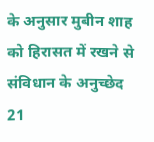के अनुसार मुबीन शाह को हिरासत में रखने से संविधान के अनुच्छेद 21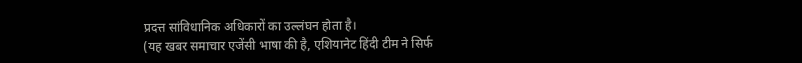प्रदत्त सांविधानिक अधिकारों का उल्लंघन होता है।
(यह खबर समाचार एजेंसी भाषा की है, एशियानेट हिंदी टीम ने सिर्फ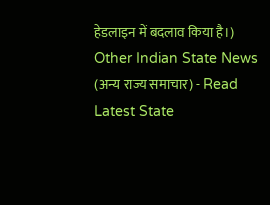हेडलाइन में बदलाव किया है।)
Other Indian State News (अन्य राज्य समाचार) - Read Latest State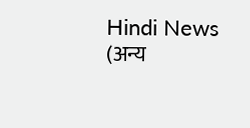Hindi News (अन्य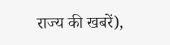राज्य की खबरें),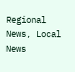Regional News, Local News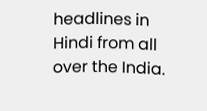headlines in Hindi from all over the India.